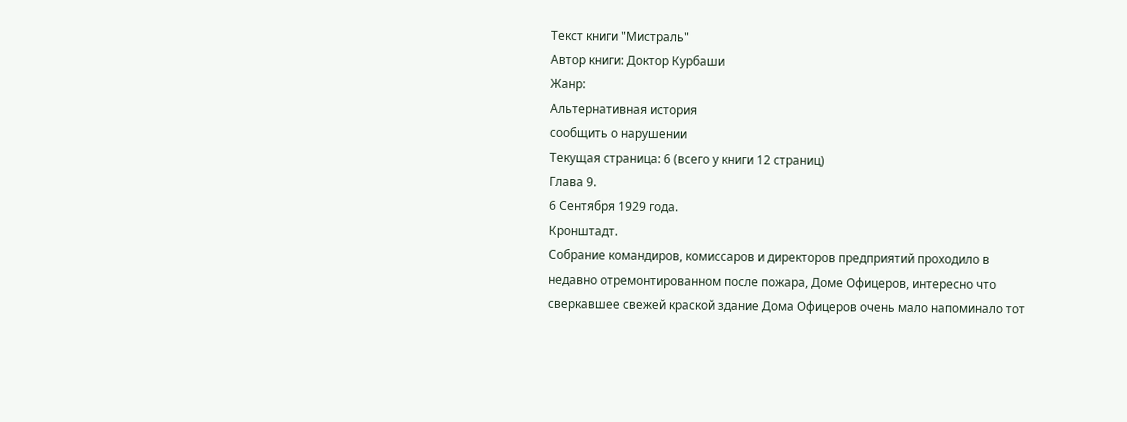Текст книги "Мистраль"
Автор книги: Доктор Курбаши
Жанр:
Альтернативная история
сообщить о нарушении
Текущая страница: 6 (всего у книги 12 страниц)
Глава 9.
6 Сентября 1929 года.
Кронштадт.
Собрание командиров, комиссаров и директоров предприятий проходило в недавно отремонтированном после пожара, Доме Офицеров, интересно что сверкавшее свежей краской здание Дома Офицеров очень мало напоминало тот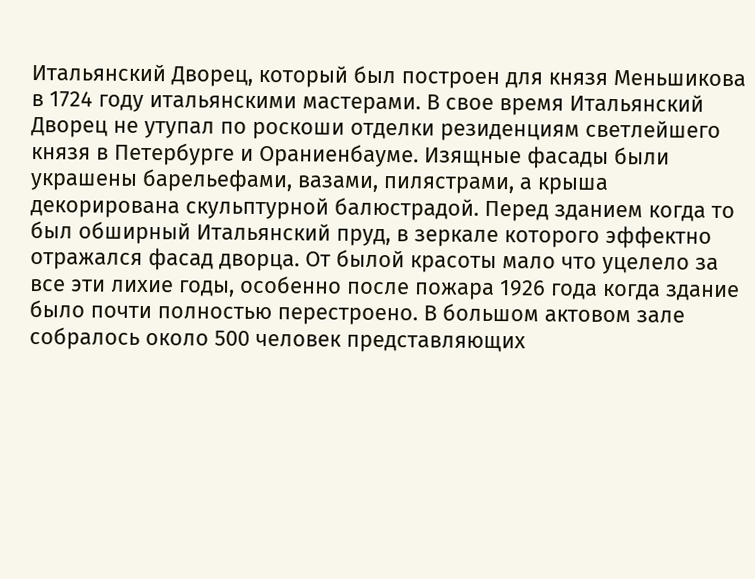Итальянский Дворец, который был построен для князя Меньшикова в 1724 году итальянскими мастерами. В свое время Итальянский Дворец не утупал по роскоши отделки резиденциям светлейшего князя в Петербурге и Ораниенбауме. Изящные фасады были украшены барельефами, вазами, пилястрами, а крыша декорирована скульптурной балюстрадой. Перед зданием когда то был обширный Итальянский пруд, в зеркале которого эффектно отражался фасад дворца. От былой красоты мало что уцелело за все эти лихие годы, особенно после пожара 1926 года когда здание было почти полностью перестроено. В большом актовом зале собралось около 500 человек представляющих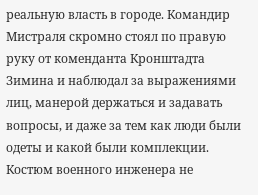реальную власть в городе. Командир Мистраля скромно стоял по правую руку от коменданта Кронштадта Зимина и наблюдал за выражениями лиц, манерой держаться и задавать вопросы, и даже за тем как люди были одеты и какой были комплекции. Костюм военного инженера не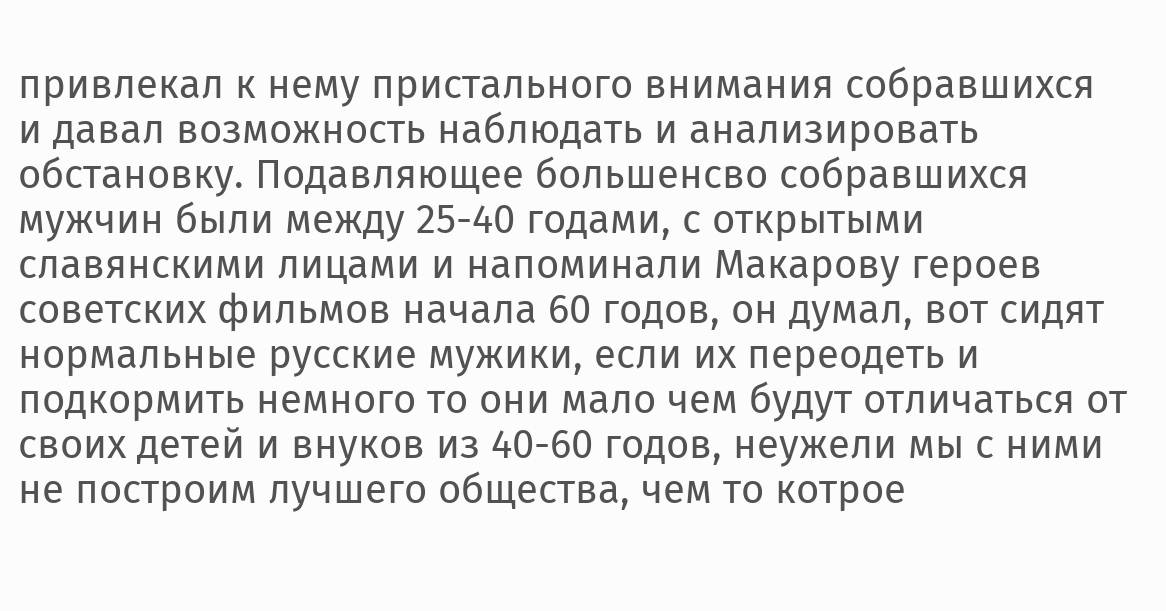привлекал к нему пристального внимания собравшихся и давал возможность наблюдать и анализировать обстановку. Подавляющее большенсво собравшихся мужчин были между 25-40 годами, с открытыми славянскими лицами и напоминали Макарову героев советских фильмов начала 60 годов, он думал, вот сидят нормальные русские мужики, если их переодеть и подкормить немного то они мало чем будут отличаться от своих детей и внуков из 40-60 годов, неужели мы с ними не построим лучшего общества, чем то котрое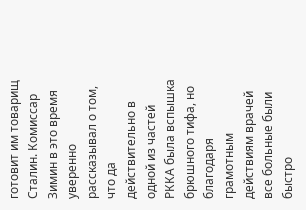готовит им товарищ Сталин. Комиссар Зимин в это время уверенно рассказывал о том, что да действительно в одной из частей РККА была вспышка брюшного тифа, но благодаря грамотным действиям врачей все больные были быстро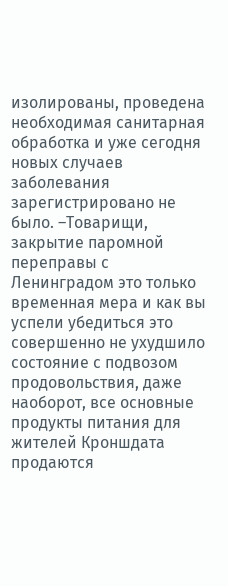изолированы, проведена необходимая санитарная обработка и уже сегодня новых случаев заболевания зарегистрировано не было. –Товарищи, закрытие паромной переправы с Ленинградом это только временная мера и как вы успели убедиться это совершенно не ухудшило состояние с подвозом продовольствия, даже наоборот, все основные продукты питания для жителей Кроншдата продаются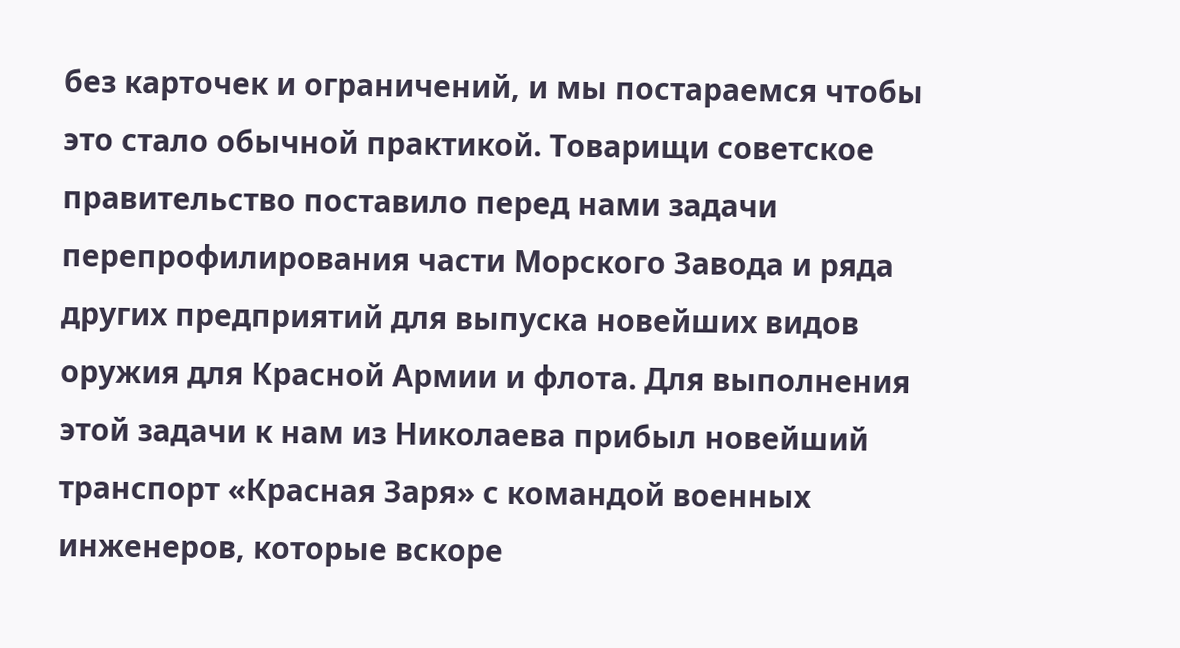без карточек и ограничений, и мы постараемся чтобы это стало обычной практикой. Товарищи советское правительство поставило перед нами задачи перепрофилирования части Морского Завода и ряда других предприятий для выпуска новейших видов оружия для Красной Армии и флота. Для выполнения этой задачи к нам из Николаева прибыл новейший транспорт «Красная Заря» с командой военных инженеров, которые вскоре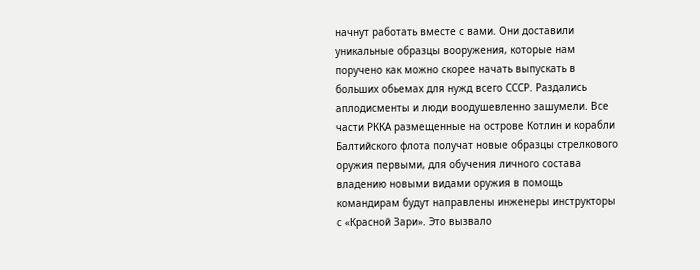начнут работать вместе с вами. Они доставили уникальные образцы вооружения, которые нам поручено как можно скорее начать выпускать в больших обьемах для нужд всего СССР. Раздались аплодисменты и люди воодушевленно зашумели. Все части РККА размещенные на острове Котлин и корабли Балтийского флота получат новые образцы стрелкового оружия первыми, для обучения личного состава владению новыми видами оружия в помощь командирам будут направлены инженеры инструкторы с «Красной Зари». Это вызвало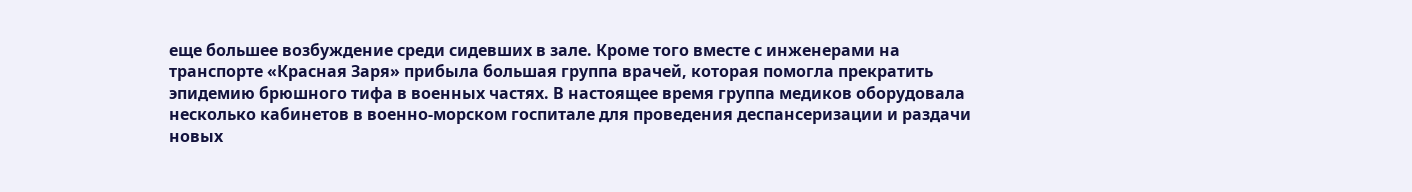еще большее возбуждение среди сидевших в зале. Кроме того вместе с инженерами на транспорте «Красная Заря» прибыла большая группа врачей, которая помогла прекратить эпидемию брюшного тифа в военных частях. В настоящее время группа медиков оборудовала несколько кабинетов в военно-морском госпитале для проведения деспансеризации и раздачи новых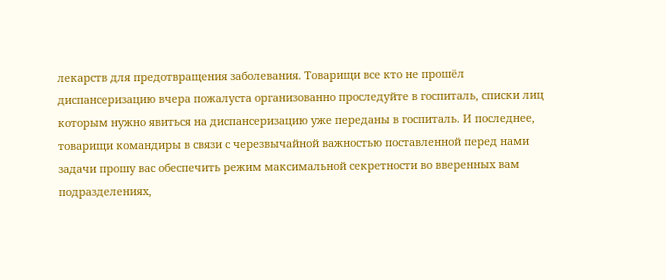лекарств для предотвращения заболевания. Товарищи все кто не прошёл диспансеризацию вчера пожалуста организованно проследуйте в госпиталь, списки лиц которым нужно явиться на диспансеризацию уже переданы в госпиталь. И последнее, товарищи командиры в связи с черезвычайной важностью поставленной перед нами задачи прошу вас обеспечить режим максимальной секретности во вверенных вам подразделениях,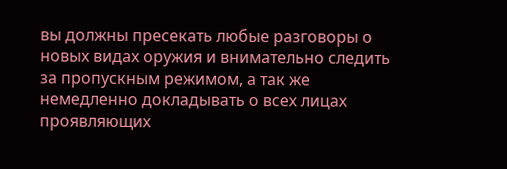вы должны пресекать любые разговоры о новых видах оружия и внимательно следить за пропускным режимом, а так же немедленно докладывать о всех лицах проявляющих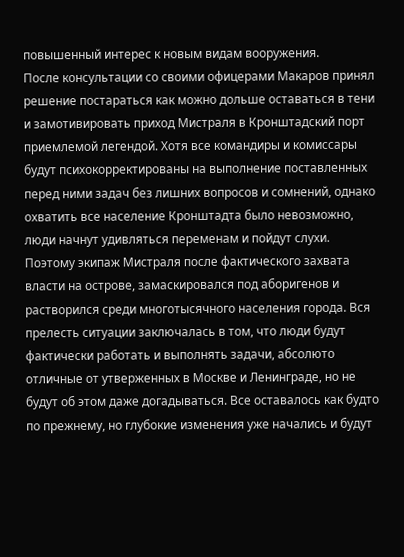повышенный интерес к новым видам вооружения.
После консультации со своими офицерами Макаров принял решение постараться как можно дольше оставаться в тени и замотивировать приход Мистраля в Кронштадский порт приемлемой легендой. Хотя все командиры и комиссары будут психокорректированы на выполнение поставленных перед ними задач без лишних вопросов и сомнений, однако охватить все население Кронштадта было невозможно, люди начнут удивляться переменам и пойдут слухи. Поэтому экипаж Мистраля после фактического захвата власти на острове, замаскировался под аборигенов и растворился среди многотысячного населения города. Вся прелесть ситуации заключалась в том, что люди будут фактически работать и выполнять задачи, абсолюто отличные от утверженных в Москве и Ленинграде, но не будут об этом даже догадываться. Все оставалось как будто по прежнему, но глубокие изменения уже начались и будут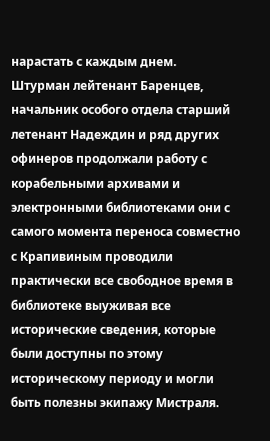нарастать с каждым днем.
Штурман лейтенант Баренцев, начальник особого отдела старший летенант Надеждин и ряд других офинеров продолжали работу с корабельными архивами и электронными библиотеками они с самого момента переноса совместно с Крапивиным проводили практически все свободное время в библиотеке выуживая все исторические сведения, которые были доступны по этому историческому периоду и могли быть полезны экипажу Мистраля.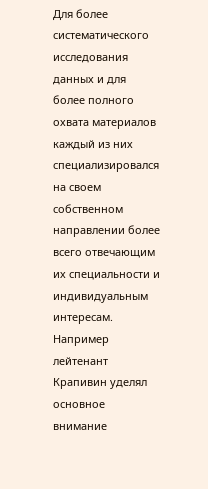Для более систематического исследования данных и для более полного охвата материалов каждый из них специализировался на своем собственном направлении более всего отвечающим их специальности и индивидуальным интересам. Например лейтенант Крапивин уделял основное внимание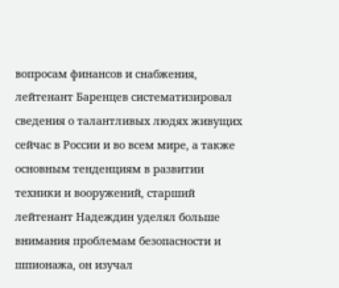вопросам финансов и снабжения, лейтенант Баренцев систематизировал сведения о талантливых людях живущих сейчас в России и во всем мире, а также основным тенденциям в развитии техники и вооружений, старший лейтенант Надеждин уделял больше внимания проблемам безопасности и шпионажа, он изучал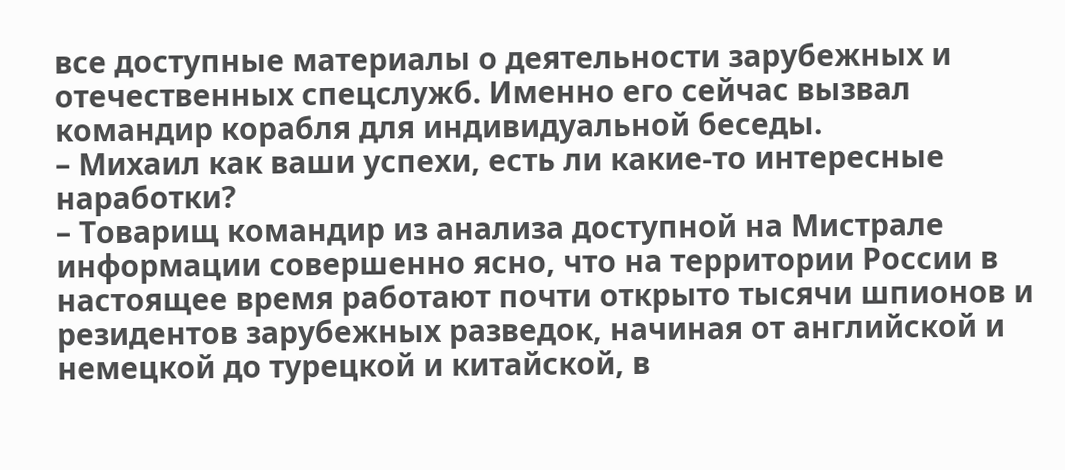все доступные материалы о деятельности зарубежных и отечественных спецслужб. Именно его сейчас вызвал командир корабля для индивидуальной беседы.
– Михаил как ваши успехи, есть ли какие-то интересные наработки?
– Товарищ командир из анализа доступной на Мистрале информации совершенно ясно, что на территории России в настоящее время работают почти открыто тысячи шпионов и резидентов зарубежных разведок, начиная от английской и немецкой до турецкой и китайской, в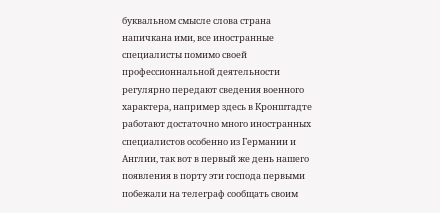буквальном смысле слова страна напичкана ими, все иностранные специалисты помимо своей профессионнальной деятельности регулярно передают сведения военного характера, например здесь в Кронштадте работают достаточно много иностранных специалистов особенно из Германии и Англии, так вот в первый же день нашего появления в порту эти господа первыми побежали на телеграф сообщать своим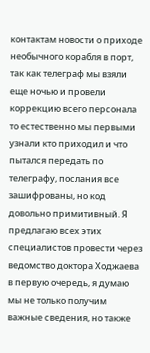контактам новости о приходе необычного корабля в порт, так как телеграф мы взяли еще ночью и провели коррекцию всего персонала то естественно мы первыми узнали кто приходил и что пытался передать по телеграфу, послания все зашифрованы, но код довольно примитивный. Я предлагаю всех этих специалистов провести через ведомство доктора Ходжаева в первую очередь, я думаю мы не только получим важные сведения, но также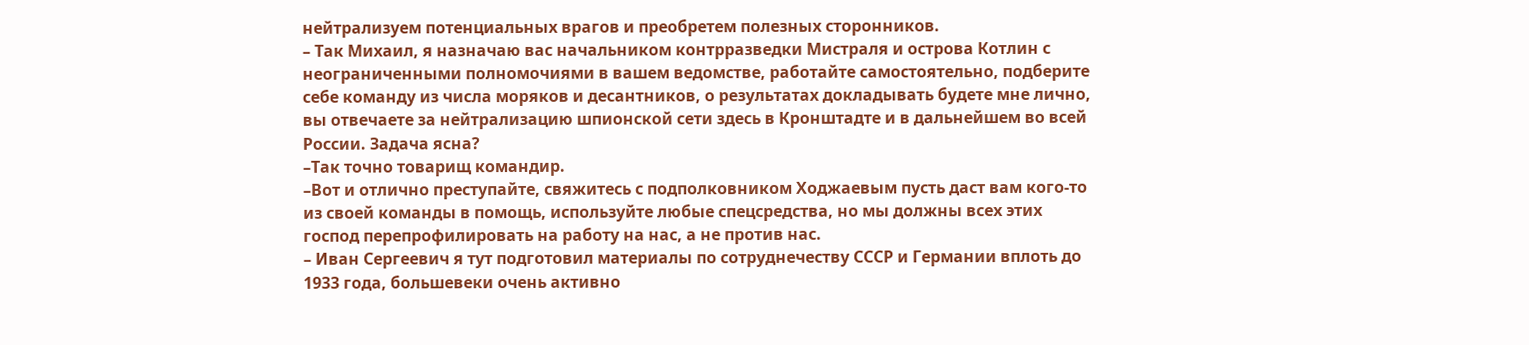нейтрализуем потенциальных врагов и преобретем полезных сторонников.
– Так Михаил, я назначаю вас начальником контрразведки Мистраля и острова Котлин с неограниченными полномочиями в вашем ведомстве, работайте самостоятельно, подберите себе команду из числа моряков и десантников, о результатах докладывать будете мне лично, вы отвечаете за нейтрализацию шпионской сети здесь в Кронштадте и в дальнейшем во всей России. Задача ясна?
–Так точно товарищ командир.
–Вот и отлично преступайте, свяжитесь с подполковником Ходжаевым пусть даст вам кого-то из своей команды в помощь, используйте любые спецсредства, но мы должны всех этих господ перепрофилировать на работу на нас, а не против нас.
– Иван Сергеевич я тут подготовил материалы по сотруднечеству СССР и Германии вплоть до 1933 года, большевеки очень активно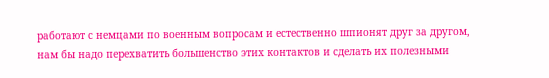работают с немцами по военным вопросам и естественно шпионят друг за другом, нам бы надо перехватить большенство этих контактов и сделать их полезными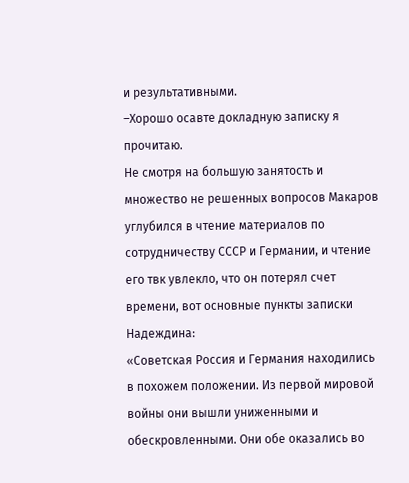и результативными.
–Хорошо осавте докладную записку я прочитаю.
Не смотря на большую занятость и множество не решенных вопросов Макаров углубился в чтение материалов по сотрудничеству СССР и Германии, и чтение его твк увлекло, что он потерял счет времени, вот основные пункты записки Надеждина:
«Советская Россия и Германия находились в похожем положении. Из первой мировой войны они вышли униженными и обескровленными. Они обе оказались во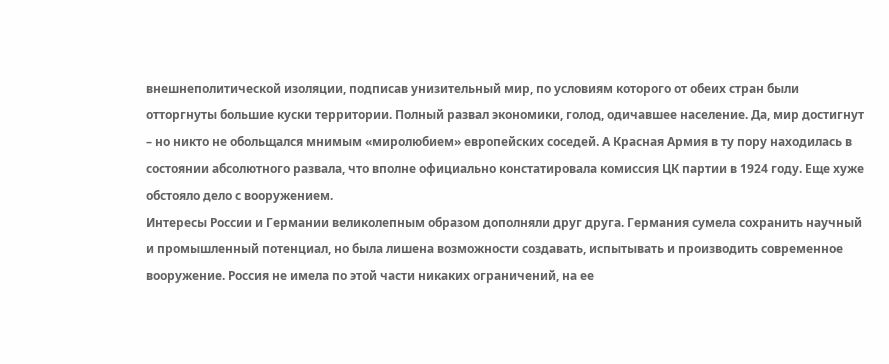внешнеполитической изоляции, подписав унизительный мир, по условиям которого от обеих стран были отторгнуты большие куски территории. Полный развал экономики, голод, одичавшее население. Да, мир достигнут – но никто не обольщался мнимым «миролюбием» европейских соседей. А Красная Армия в ту пору находилась в состоянии абсолютного развала, что вполне официально констатировала комиссия ЦК партии в 1924 году. Еще хуже обстояло дело с вооружением.
Интересы России и Германии великолепным образом дополняли друг друга. Германия сумела сохранить научный и промышленный потенциал, но была лишена возможности создавать, испытывать и производить современное вооружение. Россия не имела по этой части никаких ограничений, на ее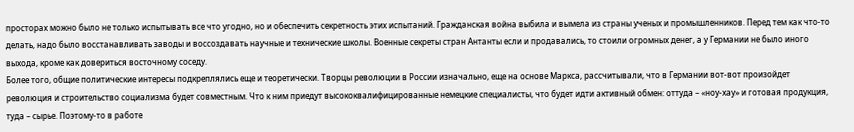просторах можно было не только испытывать все что угодно, но и обеспечить секретность этих испытаний. Гражданская война выбила и вымела из страны ученых и промышленников. Перед тем как что-то делать, надо было восстанавливать заводы и воссоздавать научные и технические школы. Военные секреты стран Антанты если и продавались, то стоили огромных денег, а у Германии не было иного выхода, кроме как довериться восточному соседу.
Более того, общие политические интересы подкреплялись еще и теоретически. Творцы революции в России изначально, еще на основе Маркса, рассчитывали, что в Германии вот-вот произойдет революция и строительство социализма будет совместным. Что к ним приедут высококвалифицированные немецкие специалисты, что будет идти активный обмен: оттуда – «ноу-хау» и готовая продукция, туда – сырье. Поэтому-то в работе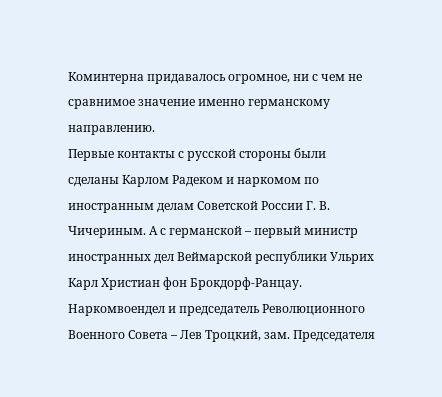Коминтерна придавалось огромное, ни с чем не сравнимое значение именно германскому направлению.
Первые контакты с русской стороны были сделаны Карлом Радеком и наркомом по иностранным делам Советской России Г. В. Чичериным. А с германской – первый министр иностранных дел Веймарской республики Ульрих Карл Христиан фон Брокдорф-Ранцау. Наркомвоендел и председатель Революционного Военного Совета – Лев Троцкий, зам. Председателя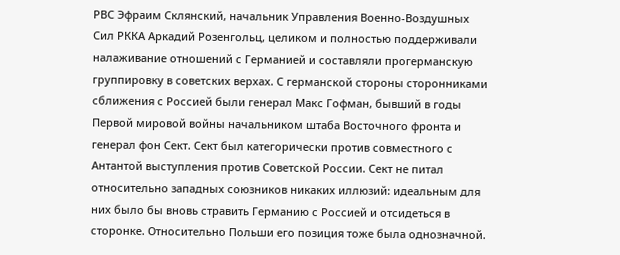РВС Эфраим Склянский, начальник Управления Военно-Воздушных Сил РККА Аркадий Розенгольц, целиком и полностью поддерживали налаживание отношений с Германией и составляли прогерманскую группировку в советских верхах. С германской стороны сторонниками сближения с Россией были генерал Макс Гофман, бывший в годы Первой мировой войны начальником штаба Восточного фронта и генерал фон Сект. Сект был категорически против совместного с Антантой выступления против Советской России. Сект не питал относительно западных союзников никаких иллюзий: идеальным для них было бы вновь стравить Германию с Россией и отсидеться в сторонке. Относительно Польши его позиция тоже была однозначной.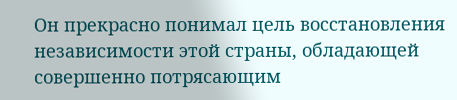Он прекрасно понимал цель восстановления независимости этой страны, обладающей совершенно потрясающим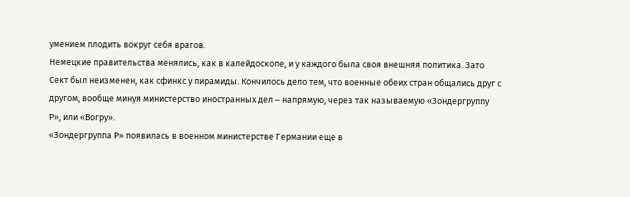умением плодить вокруг себя врагов.
Немецкие правительства менялись, как в калейдоскопе, и у каждого была своя внешняя политика. Зато Сект был неизменен, как сфинкс у пирамиды. Кончилось дело тем, что военные обеих стран общались друг с другом, вообще минуя министерство иностранных дел – напрямую, через так называемую «Зондергруппу Р», или «Вогру».
«Зондергруппа Р» появилась в военном министерстве Германии еще в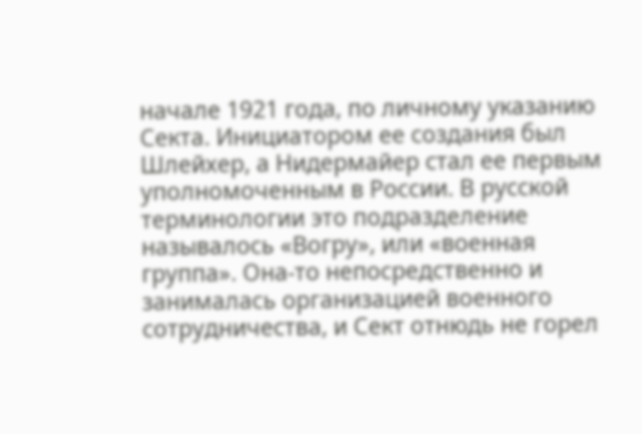начале 1921 года, по личному указанию Секта. Инициатором ее создания был Шлейхер, а Нидермайер стал ее первым уполномоченным в России. В русской терминологии это подразделение называлось «Вогру», или «военная группа». Она-то непосредственно и занималась организацией военного сотрудничества, и Сект отнюдь не горел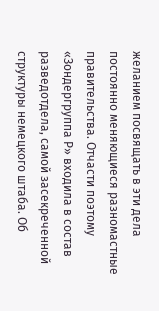желанием посвящать в эти дела постоянно меняющиеся разномастные правительства. Отчасти поэтому «Зондергруппа Р» входила в состав разведотдела, самой засекреченной структуры немецкого штаба. Об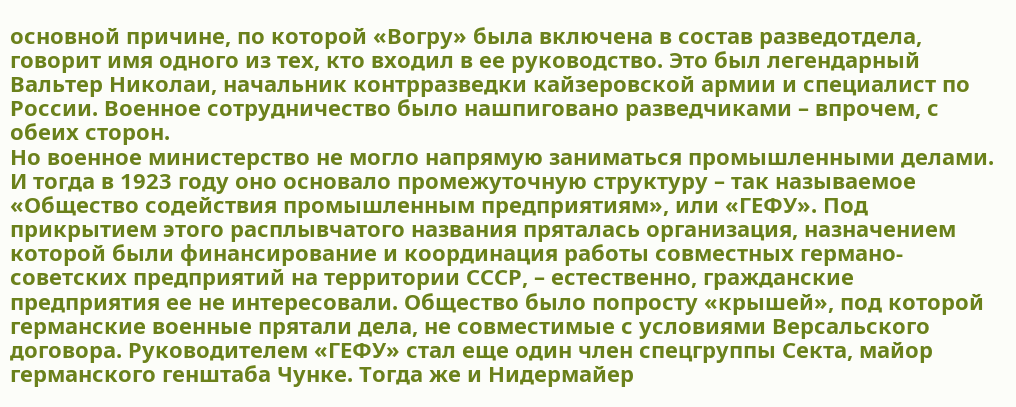основной причине, по которой «Вогру» была включена в состав разведотдела, говорит имя одного из тех, кто входил в ее руководство. Это был легендарный Вальтер Николаи, начальник контрразведки кайзеровской армии и специалист по России. Военное сотрудничество было нашпиговано разведчиками – впрочем, с обеих сторон.
Но военное министерство не могло напрямую заниматься промышленными делами. И тогда в 1923 году оно основало промежуточную структуру – так называемое «Общество содействия промышленным предприятиям», или «ГЕФУ». Под прикрытием этого расплывчатого названия пряталась организация, назначением которой были финансирование и координация работы совместных германо-советских предприятий на территории СССР, – естественно, гражданские предприятия ее не интересовали. Общество было попросту «крышей», под которой германские военные прятали дела, не совместимые с условиями Версальского договора. Руководителем «ГЕФУ» стал еще один член спецгруппы Секта, майор германского генштаба Чунке. Тогда же и Нидермайер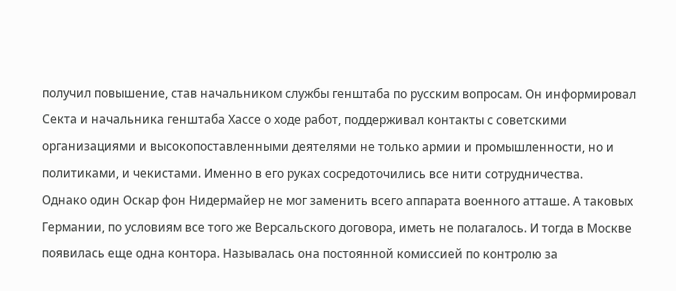получил повышение, став начальником службы генштаба по русским вопросам. Он информировал Секта и начальника генштаба Хассе о ходе работ, поддерживал контакты с советскими организациями и высокопоставленными деятелями не только армии и промышленности, но и политиками, и чекистами. Именно в его руках сосредоточились все нити сотрудничества.
Однако один Оскар фон Нидермайер не мог заменить всего аппарата военного атташе. А таковых Германии, по условиям все того же Версальского договора, иметь не полагалось. И тогда в Москве появилась еще одна контора. Называлась она постоянной комиссией по контролю за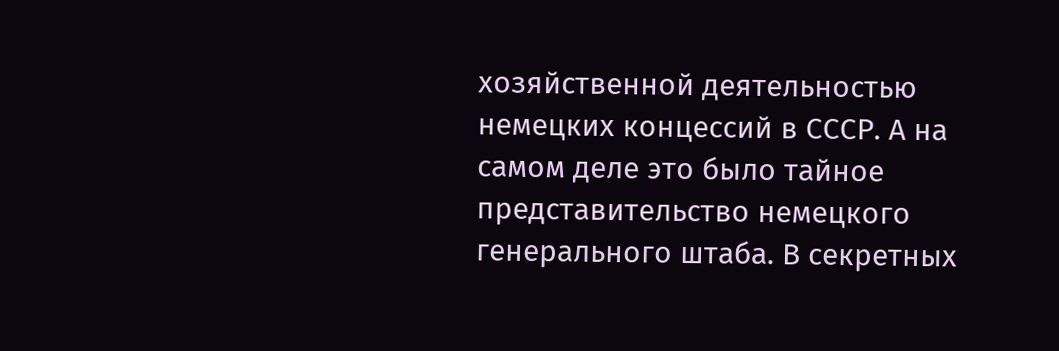хозяйственной деятельностью немецких концессий в СССР. А на самом деле это было тайное представительство немецкого генерального штаба. В секретных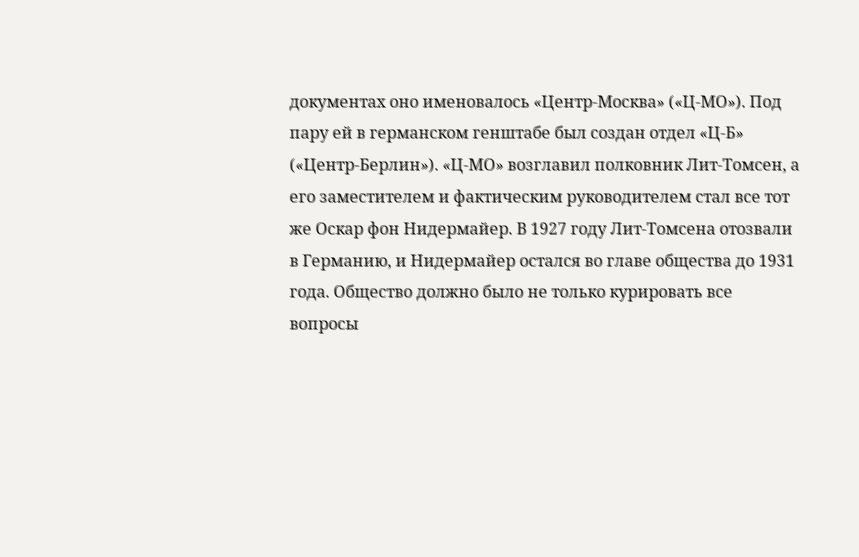документах оно именовалось «Центр-Москва» («Ц-МО»). Под пару ей в германском генштабе был создан отдел «Ц-Б» («Центр-Берлин»). «Ц-МО» возглавил полковник Лит-Томсен, а его заместителем и фактическим руководителем стал все тот же Оскар фон Нидермайер. В 1927 году Лит-Томсена отозвали в Германию, и Нидермайер остался во главе общества до 1931 года. Общество должно было не только курировать все вопросы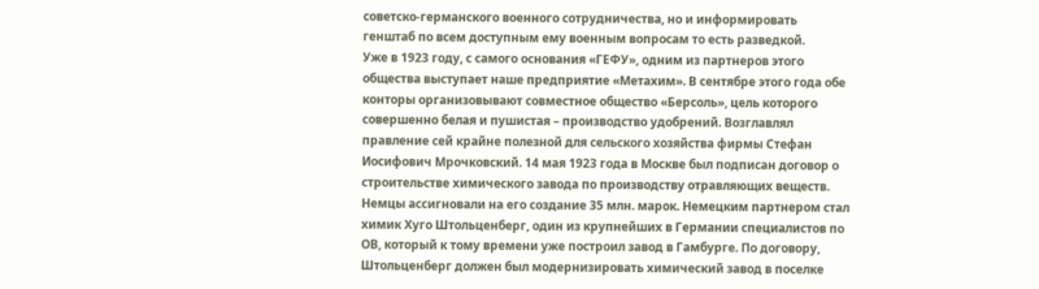советско-германского военного сотрудничества, но и информировать генштаб по всем доступным ему военным вопросам то есть разведкой.
Уже в 1923 году, с самого основания «ГЕФУ», одним из партнеров этого общества выступает наше предприятие «Метахим». В сентябре этого года обе конторы организовывают совместное общество «Берсоль», цель которого совершенно белая и пушистая – производство удобрений. Возглавлял правление сей крайне полезной для сельского хозяйства фирмы Стефан Иосифович Мрочковский. 14 мая 1923 года в Москве был подписан договор о строительстве химического завода по производству отравляющих веществ. Немцы ассигновали на его создание 35 млн. марок. Немецким партнером стал химик Хуго Штольценберг, один из крупнейших в Германии специалистов по ОВ, который к тому времени уже построил завод в Гамбурге. По договору, Штольценберг должен был модернизировать химический завод в поселке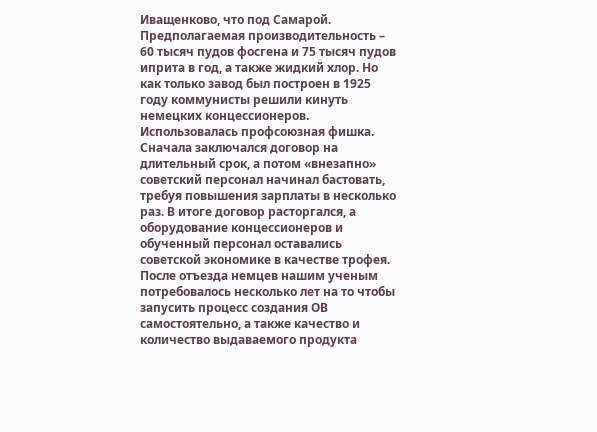Иващенково, что под Самарой. Предполагаемая производительность – 60 тысяч пудов фосгена и 75 тысяч пудов иприта в год, а также жидкий хлор. Но как только завод был построен в 1925 году коммунисты решили кинуть немецких концессионеров. Использовалась профсоюзная фишка. Сначала заключался договор на длительный срок, а потом «внезапно» советский персонал начинал бастовать, требуя повышения зарплаты в несколько раз. В итоге договор расторгался, а оборудование концессионеров и обученный персонал оставались советской экономике в качестве трофея. После отъезда немцев нашим ученым потребовалось несколько лет на то чтобы запусить процесс создания ОВ самостоятельно, а также качество и количество выдаваемого продукта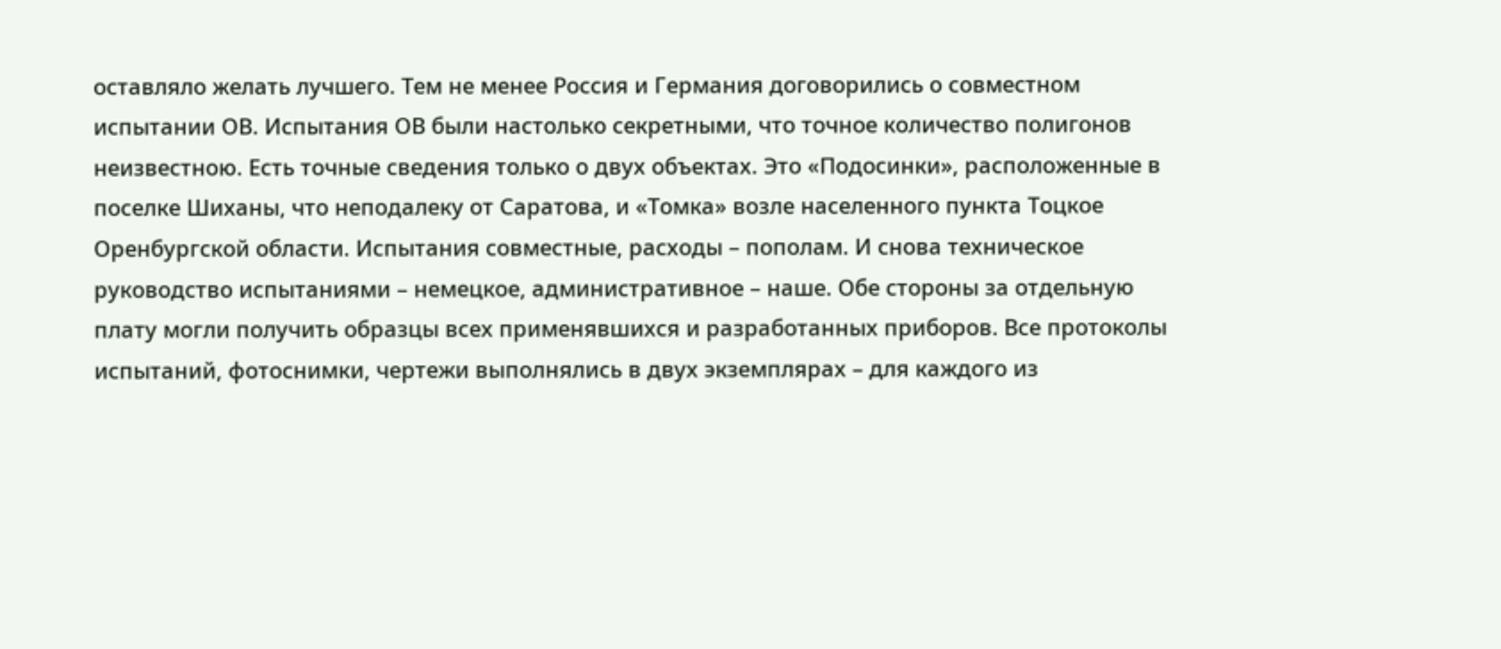оставляло желать лучшего. Тем не менее Россия и Германия договорились о совместном испытании ОВ. Испытания ОВ были настолько секретными, что точное количество полигонов неизвестною. Есть точные сведения только о двух объектах. Это «Подосинки», расположенные в поселке Шиханы, что неподалеку от Саратова, и «Томка» возле населенного пункта Тоцкое Оренбургской области. Испытания совместные, расходы – пополам. И снова техническое руководство испытаниями – немецкое, административное – наше. Обе стороны за отдельную плату могли получить образцы всех применявшихся и разработанных приборов. Все протоколы испытаний, фотоснимки, чертежи выполнялись в двух экземплярах – для каждого из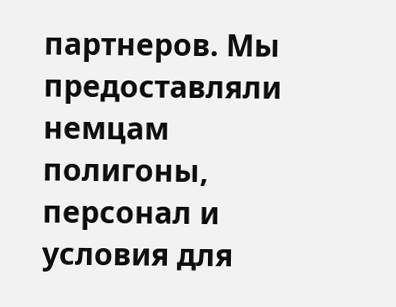партнеров. Мы предоставляли немцам полигоны, персонал и условия для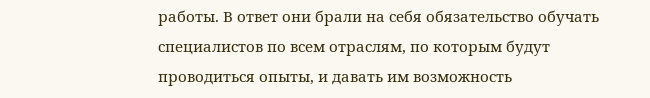работы. В ответ они брали на себя обязательство обучать специалистов по всем отраслям, по которым будут проводиться опыты, и давать им возможность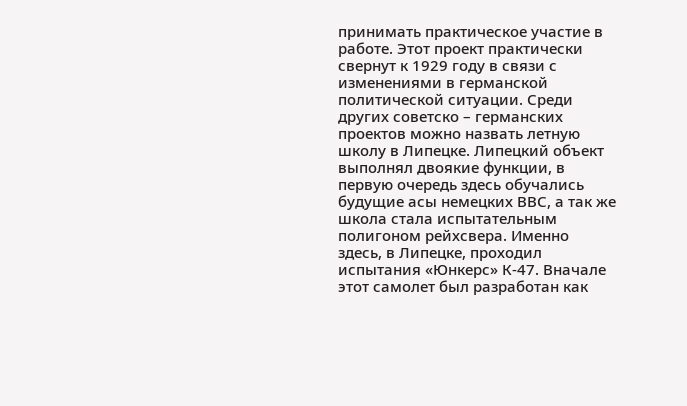принимать практическое участие в работе. Этот проект практически свернут к 1929 году в связи с изменениями в германской политической ситуации. Среди других советско – германских проектов можно назвать летную школу в Липецке. Липецкий объект выполнял двоякие функции, в первую очередь здесь обучались будущие асы немецких ВВС, а так же школа стала испытательным полигоном рейхсвера. Именно здесь, в Липецке, проходил испытания «Юнкерс» К-47. Вначале этот самолет был разработан как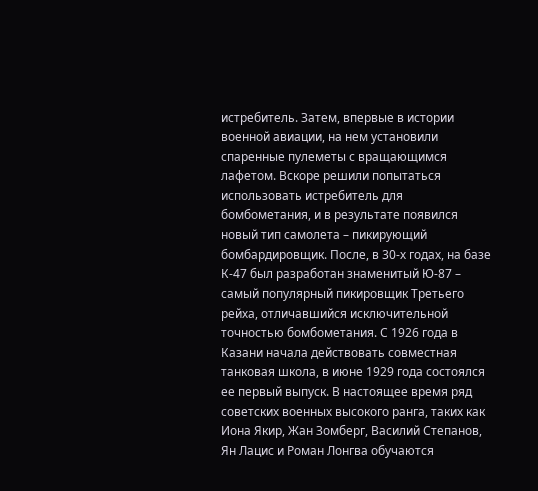истребитель. Затем, впервые в истории военной авиации, на нем установили спаренные пулеметы с вращающимся лафетом. Вскоре решили попытаться использовать истребитель для бомбометания, и в результате появился новый тип самолета – пикирующий бомбардировщик. После, в 30-х годах, на базе К-47 был разработан знаменитый Ю-87 – самый популярный пикировщик Третьего рейха, отличавшийся исключительной точностью бомбометания. С 1926 года в Казани начала действовать совместная танковая школа, в июне 1929 года состоялся ее первый выпуск. В настоящее время ряд советских военных высокого ранга, таких как Иона Якир, Жан Зомберг, Василий Степанов, Ян Лацис и Роман Лонгва обучаются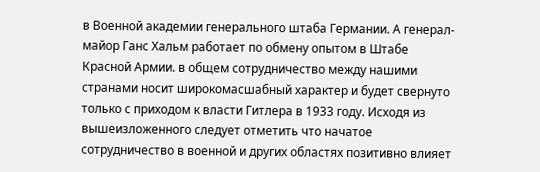в Военной академии генерального штаба Германии. А генерал-майор Ганс Хальм работает по обмену опытом в Штабе Красной Армии. в общем сотрудничество между нашими странами носит широкомасшабный характер и будет свернуто только с приходом к власти Гитлера в 1933 году. Исходя из вышеизложенного следует отметить что начатое сотрудничество в военной и других областях позитивно влияет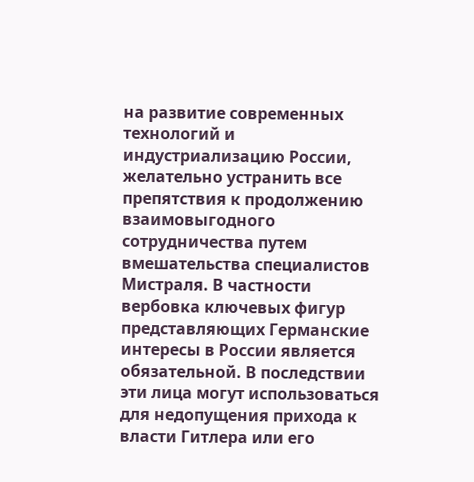на развитие современных технологий и индустриализацию России, желательно устранить все препятствия к продолжению взаимовыгодного сотрудничества путем вмешательства специалистов Мистраля. В частности вербовка ключевых фигур представляющих Германские интересы в России является обязательной. В последствии эти лица могут использоваться для недопущения прихода к власти Гитлера или его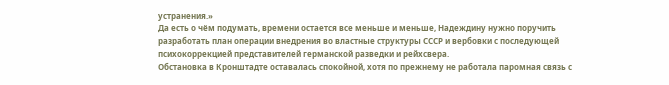устранения.»
Да есть о чём подумать, времени остается все меньше и меньше, Надеждину нужно поручить разработать план операции внедрения во властные структуры СССР и вербовки с последующей психокоррекцией представителей германской разведки и рейхсвера.
Обстановка в Кронштадте оставалась спокойной, хотя по прежнему не работала паромная связь с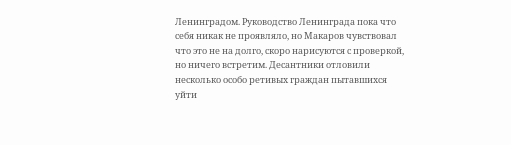Ленинградом. Руководство Ленинграда пока что себя никак не проявляло, но Макаров чувствовал что это не на долго, скоро нарисуются с проверкой, но ничего встретим. Десантники отловили несколько особо ретивых граждан пытавшихся уйти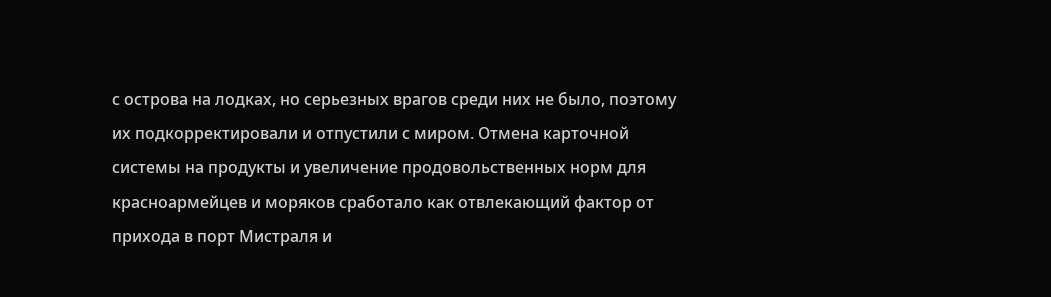с острова на лодках, но серьезных врагов среди них не было, поэтому их подкорректировали и отпустили с миром. Отмена карточной системы на продукты и увеличение продовольственных норм для красноармейцев и моряков сработало как отвлекающий фактор от прихода в порт Мистраля и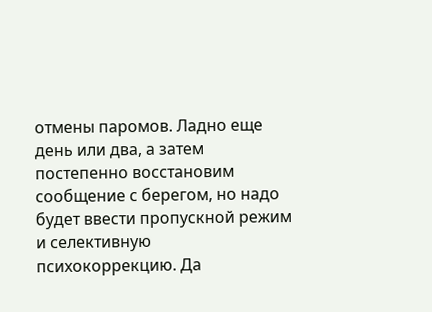отмены паромов. Ладно еще день или два, а затем постепенно восстановим сообщение с берегом, но надо будет ввести пропускной режим и селективную психокоррекцию. Да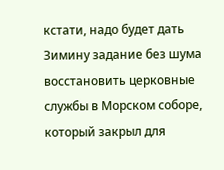кстати, надо будет дать Зимину задание без шума восстановить церковные службы в Морском соборе, который закрыл для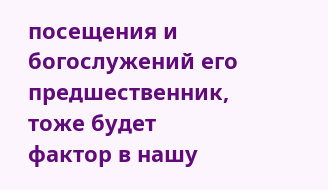посещения и богослужений его предшественник, тоже будет фактор в нашу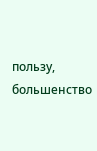пользу, большенство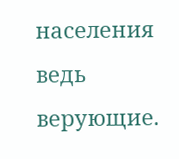населения ведь верующие.